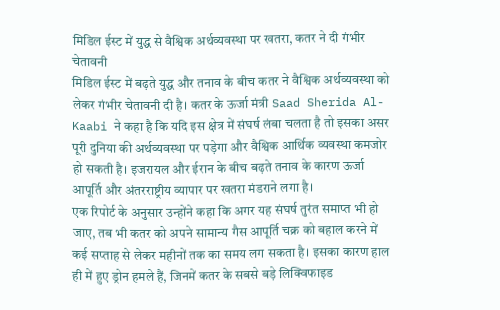मिडिल ईस्ट में युद्ध से वैश्विक अर्थव्यवस्था पर खतरा, कतर ने दी गंभीर चेतावनी
मिडिल ईस्ट में बढ़ते युद्ध और तनाव के बीच कतर ने वैश्विक अर्थव्यवस्था को लेकर गंभीर चेतावनी दी है। कतर के ऊर्जा मंत्री Saad Sherida Al-Kaabi ने कहा है कि यदि इस क्षेत्र में संघर्ष लंबा चलता है तो इसका असर पूरी दुनिया की अर्थव्यवस्था पर पड़ेगा और वैश्विक आर्थिक व्यवस्था कमजोर हो सकती है। इजरायल और ईरान के बीच बढ़ते तनाव के कारण ऊर्जा आपूर्ति और अंतरराष्ट्रीय व्यापार पर खतरा मंडराने लगा है।
एक रिपोर्ट के अनुसार उन्होंने कहा कि अगर यह संघर्ष तुरंत समाप्त भी हो जाए, तब भी कतर को अपने सामान्य गैस आपूर्ति चक्र को बहाल करने में कई सप्ताह से लेकर महीनों तक का समय लग सकता है। इसका कारण हाल ही में हुए ड्रोन हमले हैं, जिनमें कतर के सबसे बड़े लिक्विफाइड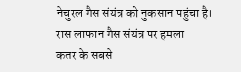नेचुरल गैस संयंत्र को नुकसान पहुंचा है।
रास लाफान गैस संयंत्र पर हमला
कतर के सबसे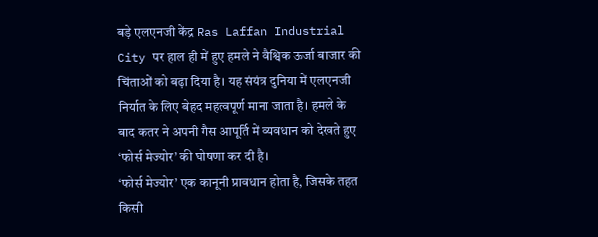बड़े एलएनजी केंद्र Ras Laffan Industrial City पर हाल ही में हुए हमले ने वैश्विक ऊर्जा बाजार की चिंताओं को बढ़ा दिया है। यह संयंत्र दुनिया में एलएनजी निर्यात के लिए बेहद महत्वपूर्ण माना जाता है। हमले के बाद कतर ने अपनी गैस आपूर्ति में व्यवधान को देखते हुए ‘फोर्स मेज्योर’ की घोषणा कर दी है।
‘फोर्स मेज्योर’ एक कानूनी प्रावधान होता है, जिसके तहत किसी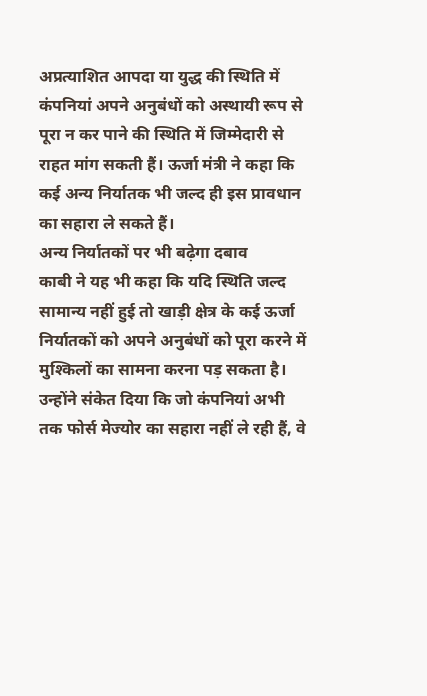अप्रत्याशित आपदा या युद्ध की स्थिति में कंपनियां अपने अनुबंधों को अस्थायी रूप से पूरा न कर पाने की स्थिति में जिम्मेदारी से राहत मांग सकती हैं। ऊर्जा मंत्री ने कहा कि कई अन्य निर्यातक भी जल्द ही इस प्रावधान का सहारा ले सकते हैं।
अन्य निर्यातकों पर भी बढ़ेगा दबाव
काबी ने यह भी कहा कि यदि स्थिति जल्द सामान्य नहीं हुई तो खाड़ी क्षेत्र के कई ऊर्जा निर्यातकों को अपने अनुबंधों को पूरा करने में मुश्किलों का सामना करना पड़ सकता है। उन्होंने संकेत दिया कि जो कंपनियां अभी तक फोर्स मेज्योर का सहारा नहीं ले रही हैं, वे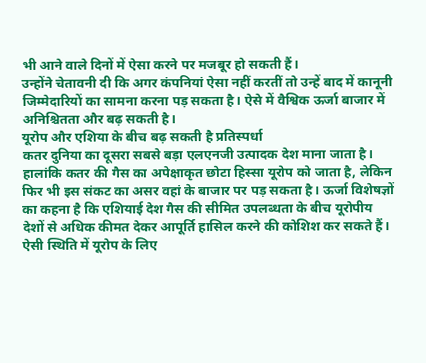भी आने वाले दिनों में ऐसा करने पर मजबूर हो सकती हैं।
उन्होंने चेतावनी दी कि अगर कंपनियां ऐसा नहीं करतीं तो उन्हें बाद में कानूनी जिम्मेदारियों का सामना करना पड़ सकता है। ऐसे में वैश्विक ऊर्जा बाजार में अनिश्चितता और बढ़ सकती है।
यूरोप और एशिया के बीच बढ़ सकती है प्रतिस्पर्धा
कतर दुनिया का दूसरा सबसे बड़ा एलएनजी उत्पादक देश माना जाता है। हालांकि कतर की गैस का अपेक्षाकृत छोटा हिस्सा यूरोप को जाता है, लेकिन फिर भी इस संकट का असर वहां के बाजार पर पड़ सकता है। ऊर्जा विशेषज्ञों का कहना है कि एशियाई देश गैस की सीमित उपलब्धता के बीच यूरोपीय देशों से अधिक कीमत देकर आपूर्ति हासिल करने की कोशिश कर सकते हैं।
ऐसी स्थिति में यूरोप के लिए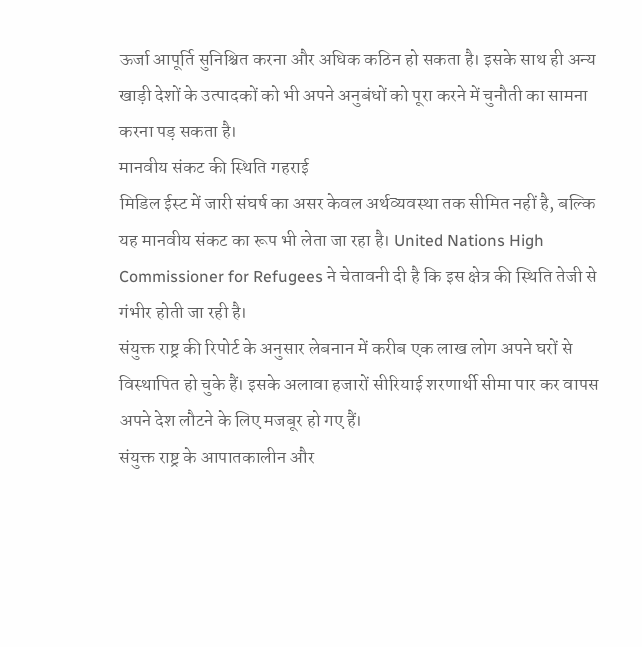ऊर्जा आपूर्ति सुनिश्चित करना और अधिक कठिन हो सकता है। इसके साथ ही अन्य खाड़ी देशों के उत्पादकों को भी अपने अनुबंधों को पूरा करने में चुनौती का सामना करना पड़ सकता है।
मानवीय संकट की स्थिति गहराई
मिडिल ईस्ट में जारी संघर्ष का असर केवल अर्थव्यवस्था तक सीमित नहीं है, बल्कि यह मानवीय संकट का रूप भी लेता जा रहा है। United Nations High Commissioner for Refugees ने चेतावनी दी है कि इस क्षेत्र की स्थिति तेजी से गंभीर होती जा रही है।
संयुक्त राष्ट्र की रिपोर्ट के अनुसार लेबनान में करीब एक लाख लोग अपने घरों से विस्थापित हो चुके हैं। इसके अलावा हजारों सीरियाई शरणार्थी सीमा पार कर वापस अपने देश लौटने के लिए मजबूर हो गए हैं।
संयुक्त राष्ट्र के आपातकालीन और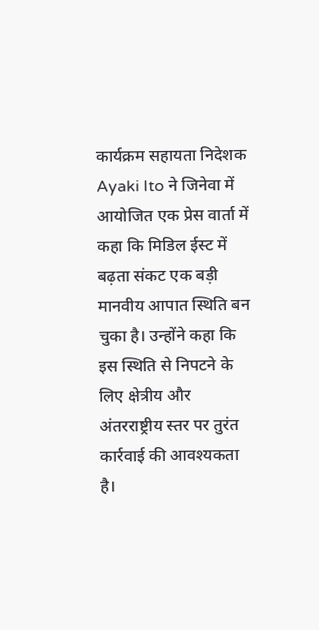कार्यक्रम सहायता निदेशक Ayaki Ito ने जिनेवा में आयोजित एक प्रेस वार्ता में कहा कि मिडिल ईस्ट में बढ़ता संकट एक बड़ी मानवीय आपात स्थिति बन चुका है। उन्होंने कहा कि इस स्थिति से निपटने के लिए क्षेत्रीय और अंतरराष्ट्रीय स्तर पर तुरंत कार्रवाई की आवश्यकता है।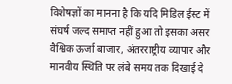विशेषज्ञों का मानना है कि यदि मिडिल ईस्ट में संघर्ष जल्द समाप्त नहीं हुआ तो इसका असर वैश्विक ऊर्जा बाजार, अंतरराष्ट्रीय व्यापार और मानवीय स्थिति पर लंबे समय तक दिखाई दे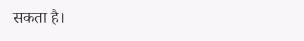सकता है।